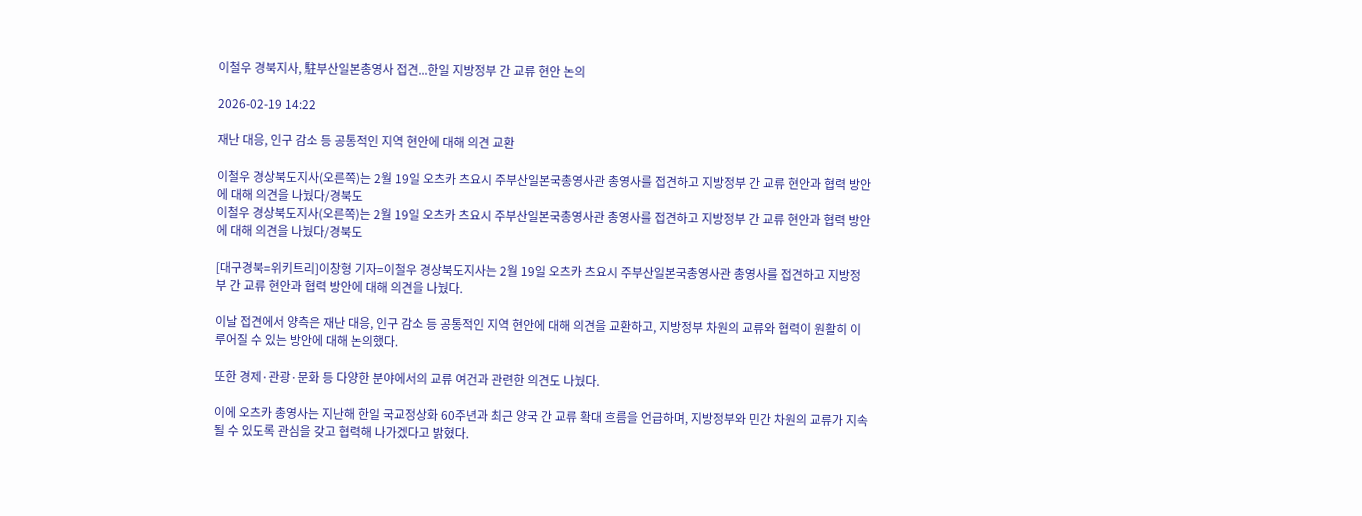이철우 경북지사, 駐부산일본총영사 접견...한일 지방정부 간 교류 현안 논의

2026-02-19 14:22

재난 대응, 인구 감소 등 공통적인 지역 현안에 대해 의견 교환

이철우 경상북도지사(오른쪽)는 2월 19일 오츠카 츠요시 주부산일본국총영사관 총영사를 접견하고 지방정부 간 교류 현안과 협력 방안에 대해 의견을 나눴다/경북도
이철우 경상북도지사(오른쪽)는 2월 19일 오츠카 츠요시 주부산일본국총영사관 총영사를 접견하고 지방정부 간 교류 현안과 협력 방안에 대해 의견을 나눴다/경북도

[대구경북=위키트리]이창형 기자=이철우 경상북도지사는 2월 19일 오츠카 츠요시 주부산일본국총영사관 총영사를 접견하고 지방정부 간 교류 현안과 협력 방안에 대해 의견을 나눴다.

이날 접견에서 양측은 재난 대응, 인구 감소 등 공통적인 지역 현안에 대해 의견을 교환하고, 지방정부 차원의 교류와 협력이 원활히 이루어질 수 있는 방안에 대해 논의했다.

또한 경제·관광·문화 등 다양한 분야에서의 교류 여건과 관련한 의견도 나눴다.

이에 오츠카 총영사는 지난해 한일 국교정상화 60주년과 최근 양국 간 교류 확대 흐름을 언급하며, 지방정부와 민간 차원의 교류가 지속될 수 있도록 관심을 갖고 협력해 나가겠다고 밝혔다.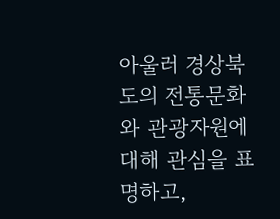아울러 경상북도의 전통문화와 관광자원에 대해 관심을 표명하고,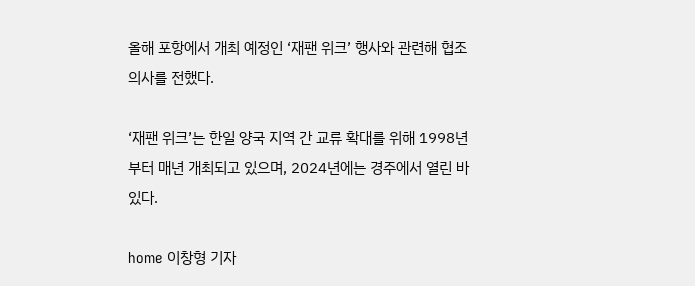올해 포항에서 개최 예정인 ‘재팬 위크’ 행사와 관련해 협조 의사를 전했다.

‘재팬 위크’는 한일 양국 지역 간 교류 확대를 위해 1998년부터 매년 개최되고 있으며, 2024년에는 경주에서 열린 바 있다.

home 이창형 기자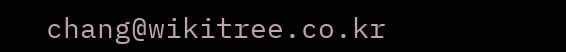chang@wikitree.co.kr